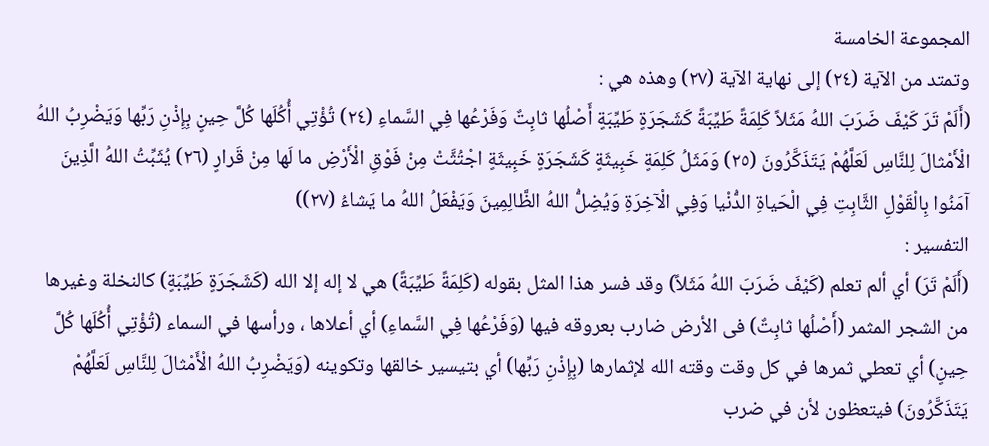المجموعة الخامسة
وتمتد من الآية (٢٤) إلى نهاية الآية (٢٧) وهذه هي :
(أَلَمْ تَرَ كَيْفَ ضَرَبَ اللهُ مَثَلاً كَلِمَةً طَيِّبَةً كَشَجَرَةٍ طَيِّبَةٍ أَصْلُها ثابِتٌ وَفَرْعُها فِي السَّماءِ (٢٤) تُؤْتِي أُكُلَها كُلَّ حِينٍ بِإِذْنِ رَبِّها وَيَضْرِبُ اللهُ الْأَمْثالَ لِلنَّاسِ لَعَلَّهُمْ يَتَذَكَّرُونَ (٢٥) وَمَثَلُ كَلِمَةٍ خَبِيثَةٍ كَشَجَرَةٍ خَبِيثَةٍ اجْتُثَّتْ مِنْ فَوْقِ الْأَرْضِ ما لَها مِنْ قَرارٍ (٢٦) يُثَبِّتُ اللهُ الَّذِينَ آمَنُوا بِالْقَوْلِ الثَّابِتِ فِي الْحَياةِ الدُّنْيا وَفِي الْآخِرَةِ وَيُضِلُّ اللهُ الظَّالِمِينَ وَيَفْعَلُ اللهُ ما يَشاءُ (٢٧))
التفسير :
(أَلَمْ تَرَ) أي ألم تعلم (كَيْفَ ضَرَبَ اللهُ مَثَلاً) وقد فسر هذا المثل بقوله (كَلِمَةً طَيِّبَةً) هي لا إله إلا الله (كَشَجَرَةٍ طَيِّبَةٍ) كالنخلة وغيرها من الشجر المثمر (أَصْلُها ثابِتٌ) فى الأرض ضارب بعروقه فيها (وَفَرْعُها فِي السَّماءِ) أي أعلاها ، ورأسها في السماء (تُؤْتِي أُكُلَها كُلَّ حِينٍ) أي تعطي ثمرها في كل وقت وقته الله لإثمارها (بِإِذْنِ رَبِّها) أي بتيسير خالقها وتكوينه (وَيَضْرِبُ اللهُ الْأَمْثالَ لِلنَّاسِ لَعَلَّهُمْ يَتَذَكَّرُونَ) فيتعظون لأن في ضرب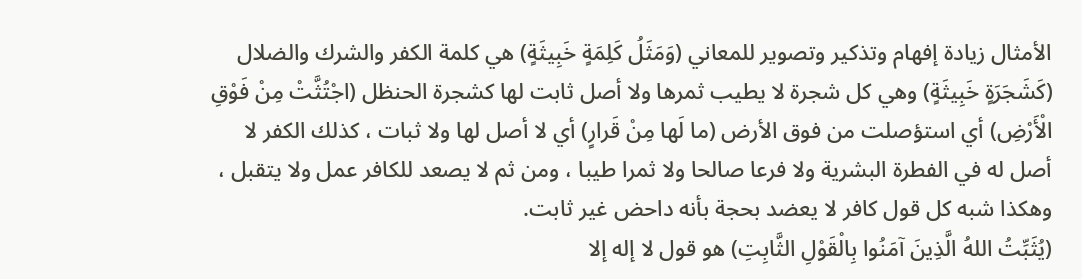الأمثال زيادة إفهام وتذكير وتصوير للمعاني (وَمَثَلُ كَلِمَةٍ خَبِيثَةٍ) هي كلمة الكفر والشرك والضلال (كَشَجَرَةٍ خَبِيثَةٍ) وهي كل شجرة لا يطيب ثمرها ولا أصل ثابت لها كشجرة الحنظل (اجْتُثَّتْ مِنْ فَوْقِ الْأَرْضِ) أي استؤصلت من فوق الأرض (ما لَها مِنْ قَرارٍ) أي لا أصل لها ولا ثبات ، كذلك الكفر لا أصل له في الفطرة البشرية ولا فرعا صالحا ولا ثمرا طيبا ، ومن ثم لا يصعد للكافر عمل ولا يتقبل ، وهكذا شبه كل قول كافر لا يعضد بحجة بأنه داحض غير ثابت.
(يُثَبِّتُ اللهُ الَّذِينَ آمَنُوا بِالْقَوْلِ الثَّابِتِ) هو قول لا إله إلا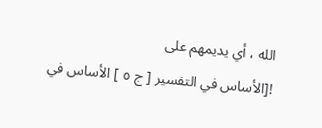الله ، أي يديمهم على
![الأساس في التفسير [ ج ٥ ] الأساس في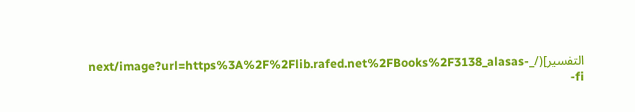التفسير](/_next/image?url=https%3A%2F%2Flib.rafed.net%2FBooks%2F3138_alasas-fi-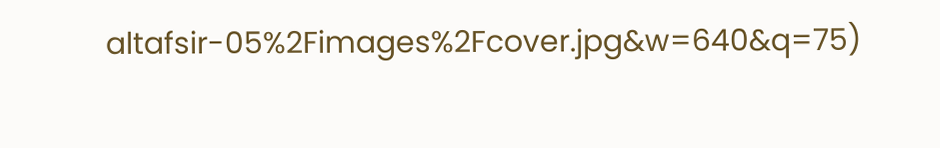altafsir-05%2Fimages%2Fcover.jpg&w=640&q=75)